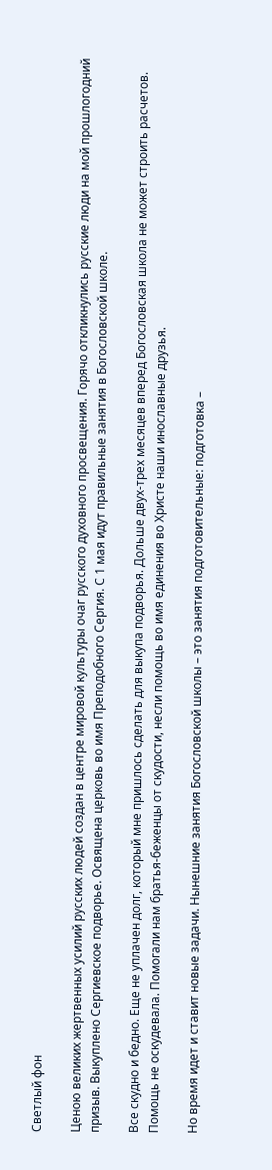Светлый фон

Ценою великих жертвенных усилий русских людей создан в центре мировой культуры очаг русского духовного просвещения. Горячо откликнулись русские люди на мой прошлогодний призыв. Выкуплено Сергиевское подворье. Освящена церковь во имя Преподобного Сергия. С 1 мая идут правильные занятия в Богословской школе.

Все скудно и бедно. Еще не уплачен долг, который мне пришлось сделать для выкупа подворья. Дольше двух-трех месяцев вперед Богословская школа не может строить расчетов. Помощь не оскудевала. Помогали нам братья-беженцы от скудости, несли помощь во имя единения во Христе наши инославные друзья.

Но время идет и ставит новые задачи. Нынешние занятия Богословской школы – это занятия подготовительные: подготовка –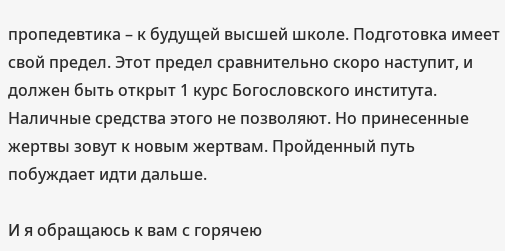пропедевтика – к будущей высшей школе. Подготовка имеет свой предел. Этот предел сравнительно скоро наступит, и должен быть открыт 1 курс Богословского института. Наличные средства этого не позволяют. Но принесенные жертвы зовут к новым жертвам. Пройденный путь побуждает идти дальше.

И я обращаюсь к вам с горячею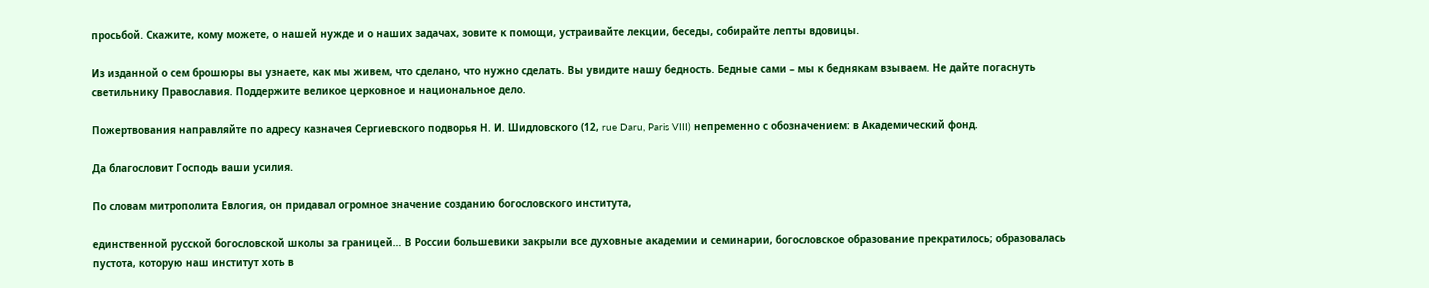просьбой. Скажите, кому можете, о нашей нужде и о наших задачах, зовите к помощи, устраивайте лекции, беседы, собирайте лепты вдовицы.

Из изданной о сем брошюры вы узнаете, как мы живем, что сделано, что нужно сделать. Вы увидите нашу бедность. Бедные сами – мы к беднякам взываем. Не дайте погаснуть светильнику Православия. Поддержите великое церковное и национальное дело.

Пожертвования направляйте по адресу казначея Сергиевского подворья Н. И. Шидловского (12, rue Daru, Paris VIII) непременно с обозначением: в Академический фонд.

Да благословит Господь ваши усилия.

По словам митрополита Евлогия, он придавал огромное значение созданию богословского института,

единственной русской богословской школы за границей… В России большевики закрыли все духовные академии и семинарии, богословское образование прекратилось; образовалась пустота, которую наш институт хоть в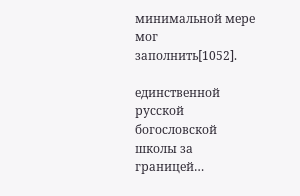минимальной мере мог заполнить[1052].

единственной русской богословской школы за границей…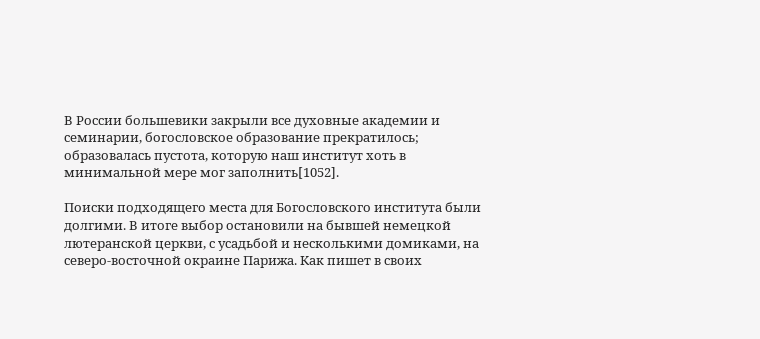В России большевики закрыли все духовные академии и семинарии, богословское образование прекратилось; образовалась пустота, которую наш институт хоть в минимальной мере мог заполнить[1052].

Поиски подходящего места для Богословского института были долгими. В итоге выбор остановили на бывшей немецкой лютеранской церкви, с усадьбой и несколькими домиками, на северо-восточной окраине Парижа. Как пишет в своих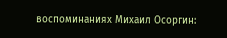воспоминаниях Михаил Осоргин: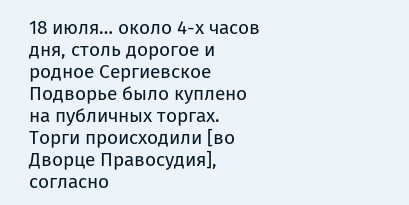18 июля… около 4-х часов дня, столь дорогое и родное Сергиевское Подворье было куплено на публичных торгах. Торги происходили [во Дворце Правосудия], согласно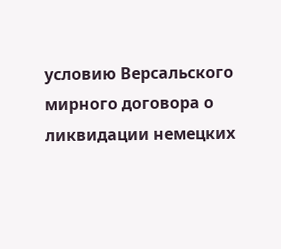условию Версальского мирного договора о ликвидации немецких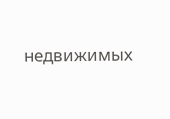недвижимых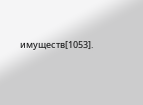имуществ[1053].